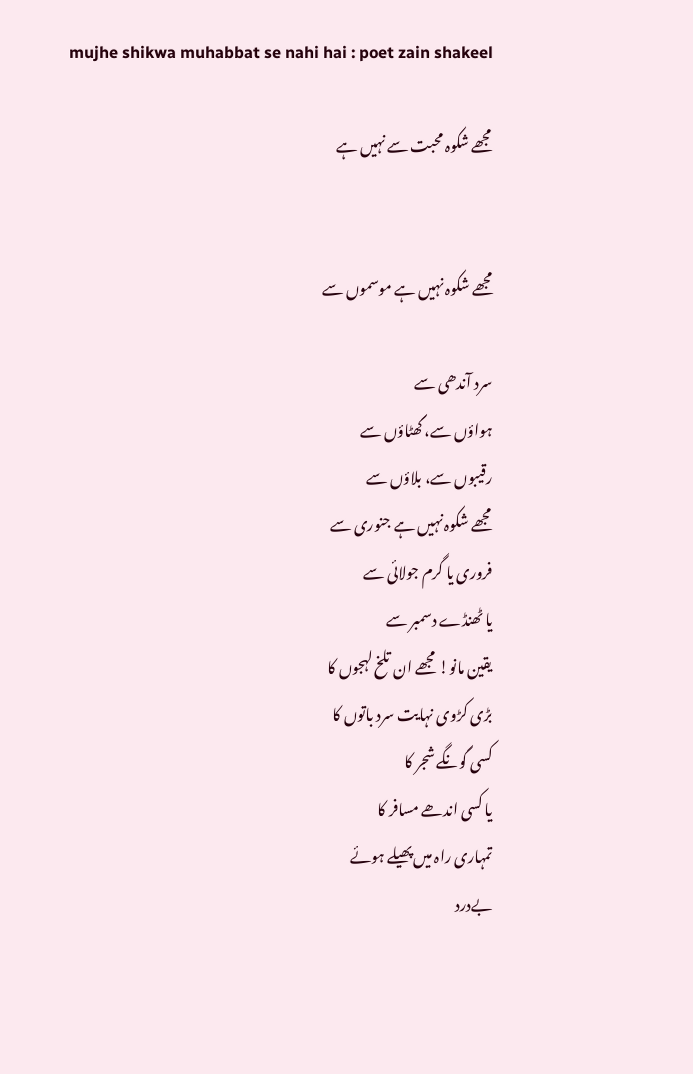mujhe shikwa muhabbat se nahi hai : poet zain shakeel

مجھے شکوہ محبت سے نہیں ہے


مجھے شکوہ نہیں ہے موسموں سے

سرد آندھی سے
ہواؤں سے، گھٹاؤں سے
رقیبوں سے، بلاؤں سے
مجھے شکوہ نہیں ہے جنوری سے
فروری یا گرم جولائی سے
یا ٹھنڈے دسمبر سے
یقین مانو! مجھے ان تلخ لہجوں کا
بڑی کڑوی نہایت سرد باتوں کا
کسی گونگے شجر کا
یا کسی اندھے مسافر کا
تمہاری راہ میں پھیلے ہوئے
بےدرد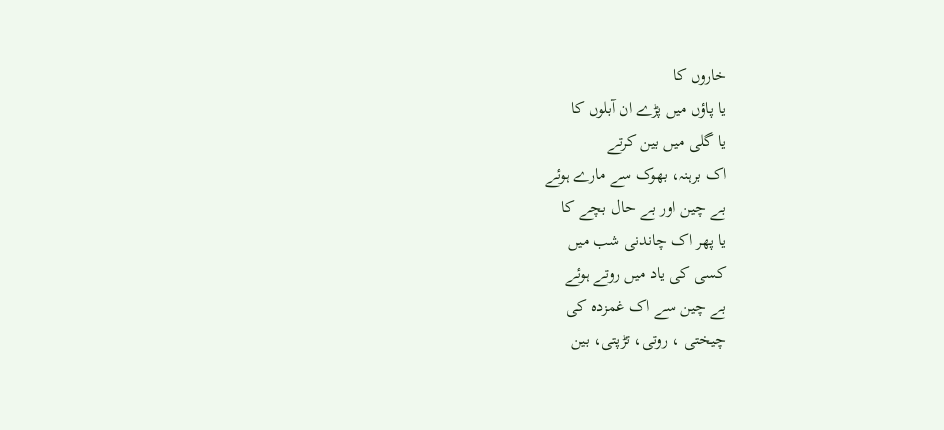خاروں کا
یا پاؤں میں پڑے ان آبلوں کا
یا گلی میں بین کرتے
اک برہنہ، بھوک سے مارے ہوئے
بے چین اور بے حال بچے کا
یا پھر اک چاندنی شب میں
کسی کی یاد میں روتے ہوئے
بے چین سے اک غمزدہ کی
چیختی ، روتی، تڑپتی، بین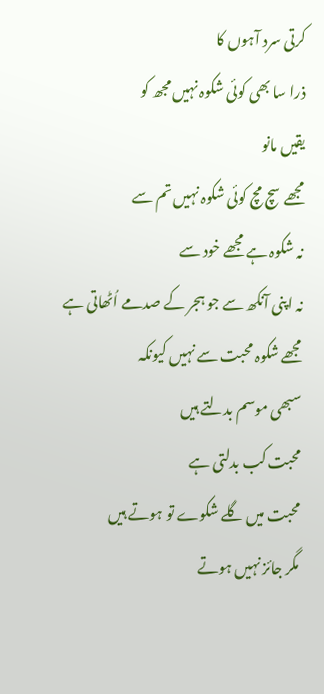کرتی سرد آہوں کا
ذرا سا بھی کوئی شکوہ نہیں مجھ کو
یقیں مانو
مجھے سچ مچ کوئی شکوہ نہیں تم سے
نہ شکوہ ہے مجھے خود سے
نہ اپنی آنکھ سے جو ہجر کے صدمے اُٹھاتی ہے
مجھے شکوہ محبت سے نہیں کیونکہ
سبھی موسم بدلتے ہیں
محبت کب بدلتی ہے
محبت میں گلے شکوے تو ہوتے ہیں
مگر جائز نہیں ہوتے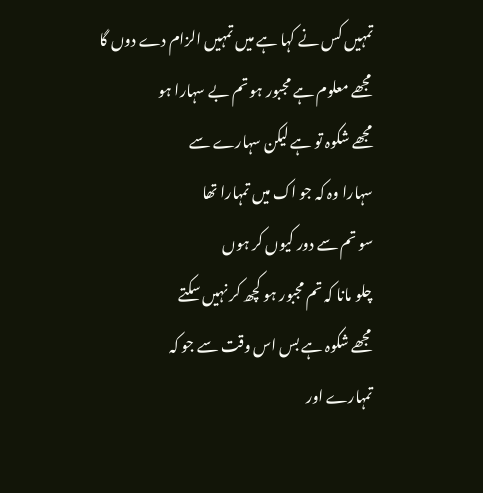تمہیں کس نے کہا ہے میں تمہیں الزام دے دوں گا
مجھے معلوم ہے مجبور ہو تم بے سہارا ہو
مجھے شکوہ تو ہے لیکن سہارے سے
سہارا وہ کہ جو اک میں تمہارا تھا
سو تم سے دور کیوں کر ہوں
چلو مانا کہ تم مجبور ہو کچھ کر نہیں سکتے
مجھے شکوہ ہے بس اس وقت سے جو کہ
تمہارے اور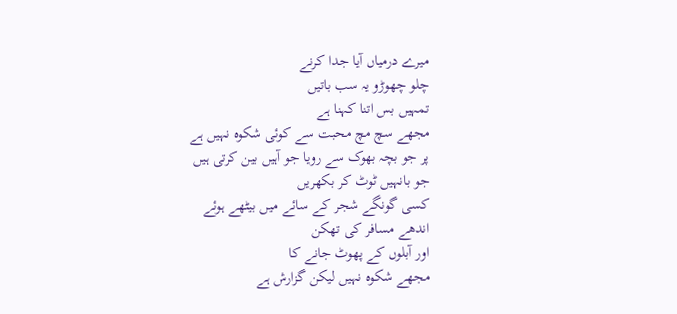میرے درمیاں آیا جدا کرنے
چلو چھوڑو یہ سب باتیں
تمہیں بس اتنا کہنا ہے
مجھے سچ مچ محبت سے کوئی شکوہ نہیں ہے
پر جو بچہ بھوک سے رویا جو آہیں بین کرتی ہیں
جو بانہیں ٹوٹ کر بکھریں
کسی گونگے شجر کے سائے میں بیٹھے ہوئے
اندھے مسافر کی تھکن
اور آبلوں کے پھوٹ جانے کا
مجھے شکوہ نہیں لیکن گزارش ہے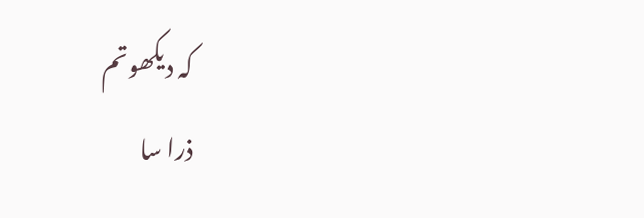کہ دیکھوتم
ذرا سا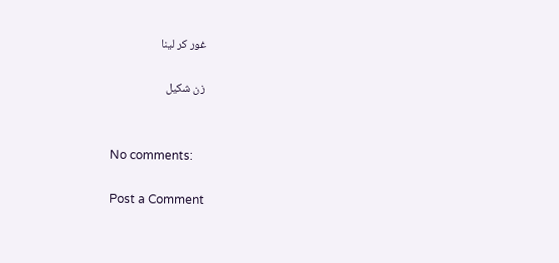غور کر لینا

زن شکیل


No comments:

Post a Comment